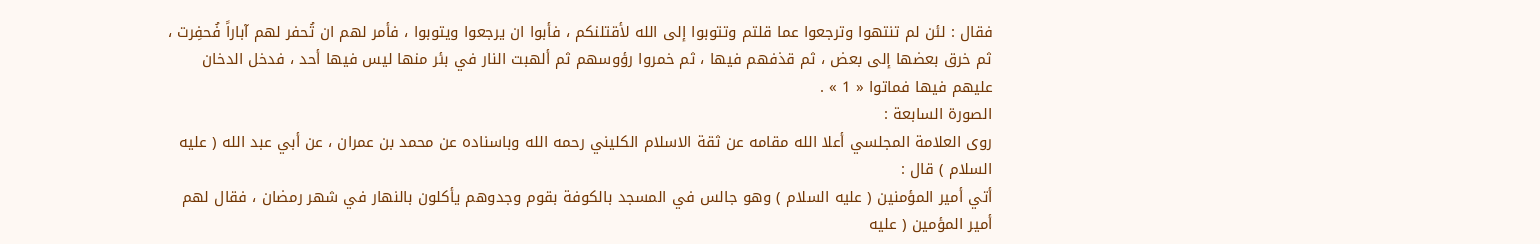فقال : لئن لم تنتهوا وترجعوا عما قلتم وتتوبوا إلى الله لأقتلنكم ، فأبوا ان يرجعوا ويتوبوا ، فأمر لهم ان تُحفر لهم آباراً فُحفِرت ، ثم خرق بعضها إلى بعض ، ثم قذفهم فيها ، ثم خمروا رؤوسهم ثم ألهبت النار في بئر منها ليس فيها أحد ، فدخل الدخان عليهم فيها فماتوا « 1 » .
الصورة السابعة :
روى العلامة المجلسي أعلا الله مقامه عن ثقة الاسلام الكليني رحمه الله وباسناده عن محمد بن عمران ، عن أبي عبد الله ( عليه السلام ) قال :
أتي أمير المؤمنين ( عليه السلام ) وهو جالس في المسجد بالكوفة بقوم وجدوهم يأكلون بالنهار في شهر رمضان ، فقال لهم أمير المؤمين ( عليه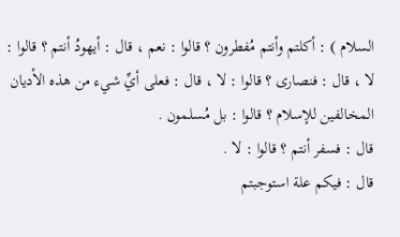السلام ) : أكلتم وأنتم مُفطرون ؟ قالوا : نعم ، قال : أيهودُ أنتم ؟ قالوا : لا ، قال : فنصارى ؟ قالوا : لا ، قال : فعلى أيِّ شيء من هذه الأديان المخالفين للإسلام ؟ قالوا : بل مُسلمون .
قال : فسفر أنتم ؟ قالوا : لا .
قال : فيكم علة استوجبتم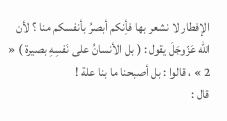الإفطار لا نشعر بها فأِنكم أبصرُ بأنفسكم منا ؟ لأن الله عَزّوجَلَ يقول : ( بل الأنسانُ على نَفسِهِ بصيرة ) « 2 » ، قالوا : بل أصبحنا ما بنا علة !
قال :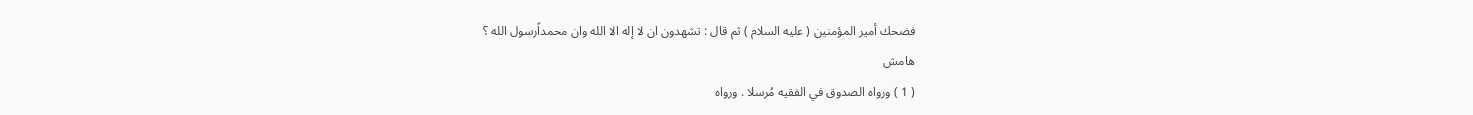فضحك أمير المؤمنين ( عليه السلام ) ثم قال : تشهدون ان لا إله الا الله وان محمداًرسول الله ؟
هامش
( 1 ) ورواه الصدوق في الفقيه مُرسلا . ورواه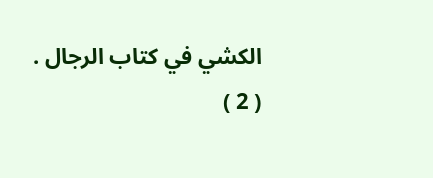الكشي في كتاب الرجال .
( 2 )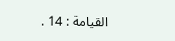القيامة : 14 .